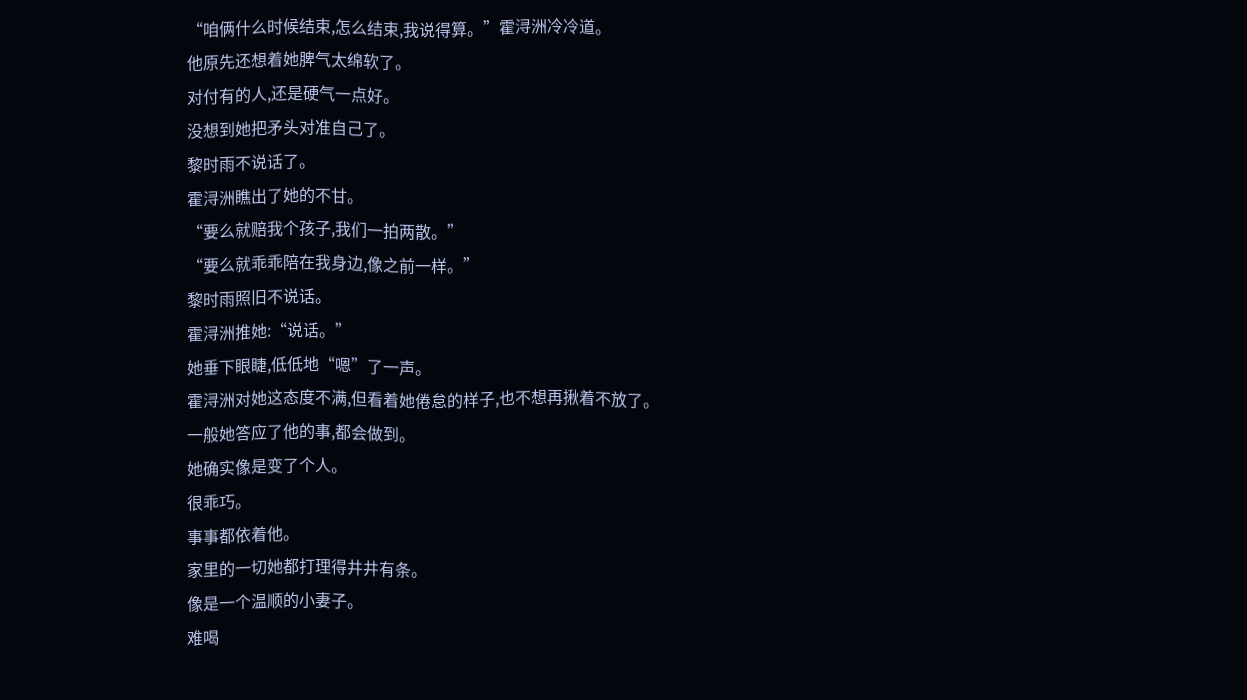“咱俩什么时候结束,怎么结束,我说得算。”霍浔洲冷冷道。
他原先还想着她脾气太绵软了。
对付有的人,还是硬气一点好。
没想到她把矛头对准自己了。
黎时雨不说话了。
霍浔洲瞧出了她的不甘。
“要么就赔我个孩子,我们一拍两散。”
“要么就乖乖陪在我身边,像之前一样。”
黎时雨照旧不说话。
霍浔洲推她:“说话。”
她垂下眼睫,低低地“嗯”了一声。
霍浔洲对她这态度不满,但看着她倦怠的样子,也不想再揪着不放了。
一般她答应了他的事,都会做到。
她确实像是变了个人。
很乖巧。
事事都依着他。
家里的一切她都打理得井井有条。
像是一个温顺的小妻子。
难喝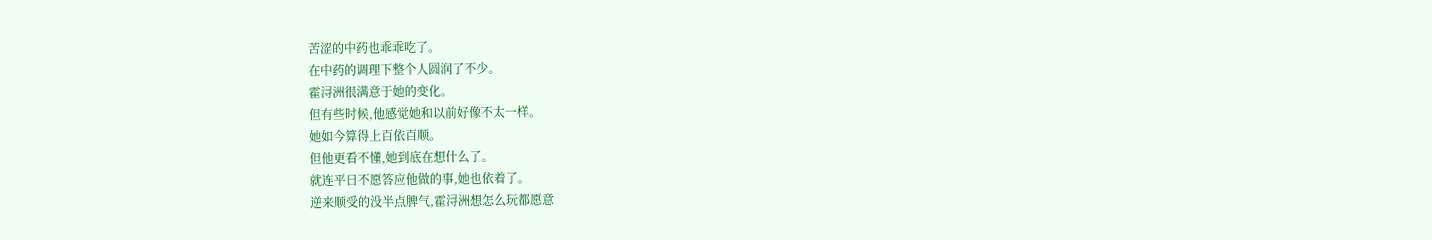苦涩的中药也乖乖吃了。
在中药的调理下整个人圆润了不少。
霍浔洲很满意于她的变化。
但有些时候,他感觉她和以前好像不太一样。
她如今算得上百依百顺。
但他更看不懂,她到底在想什么了。
就连平日不愿答应他做的事,她也依着了。
逆来顺受的没半点脾气,霍浔洲想怎么玩都愿意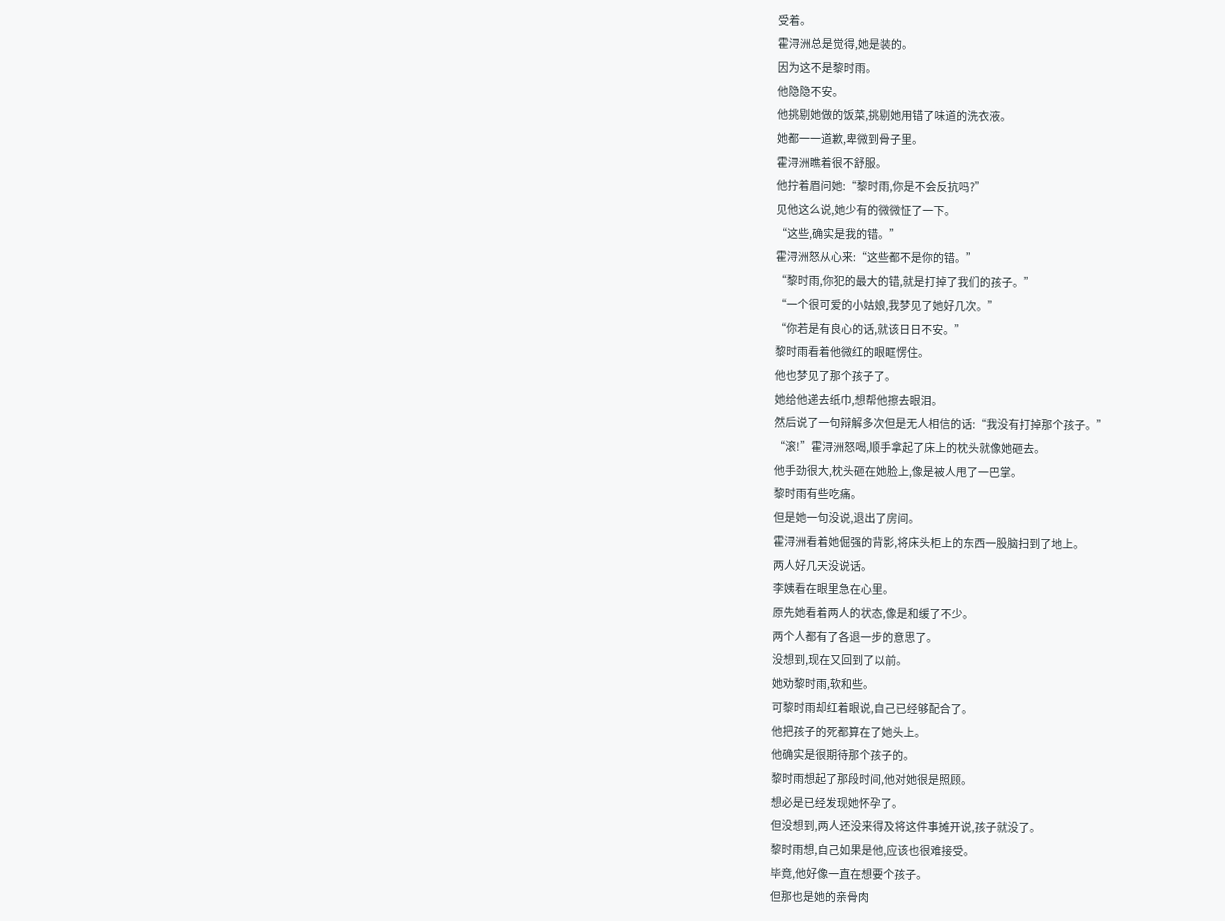受着。
霍浔洲总是觉得,她是装的。
因为这不是黎时雨。
他隐隐不安。
他挑剔她做的饭菜,挑剔她用错了味道的洗衣液。
她都一一道歉,卑微到骨子里。
霍浔洲瞧着很不舒服。
他拧着眉问她:“黎时雨,你是不会反抗吗?”
见他这么说,她少有的微微怔了一下。
“这些,确实是我的错。”
霍浔洲怒从心来:“这些都不是你的错。”
“黎时雨,你犯的最大的错,就是打掉了我们的孩子。”
“一个很可爱的小姑娘,我梦见了她好几次。”
“你若是有良心的话,就该日日不安。”
黎时雨看着他微红的眼眶愣住。
他也梦见了那个孩子了。
她给他递去纸巾,想帮他擦去眼泪。
然后说了一句辩解多次但是无人相信的话:“我没有打掉那个孩子。”
“滚!”霍浔洲怒喝,顺手拿起了床上的枕头就像她砸去。
他手劲很大,枕头砸在她脸上,像是被人甩了一巴掌。
黎时雨有些吃痛。
但是她一句没说,退出了房间。
霍浔洲看着她倔强的背影,将床头柜上的东西一股脑扫到了地上。
两人好几天没说话。
李姨看在眼里急在心里。
原先她看着两人的状态,像是和缓了不少。
两个人都有了各退一步的意思了。
没想到,现在又回到了以前。
她劝黎时雨,软和些。
可黎时雨却红着眼说,自己已经够配合了。
他把孩子的死都算在了她头上。
他确实是很期待那个孩子的。
黎时雨想起了那段时间,他对她很是照顾。
想必是已经发现她怀孕了。
但没想到,两人还没来得及将这件事摊开说,孩子就没了。
黎时雨想,自己如果是他,应该也很难接受。
毕竟,他好像一直在想要个孩子。
但那也是她的亲骨肉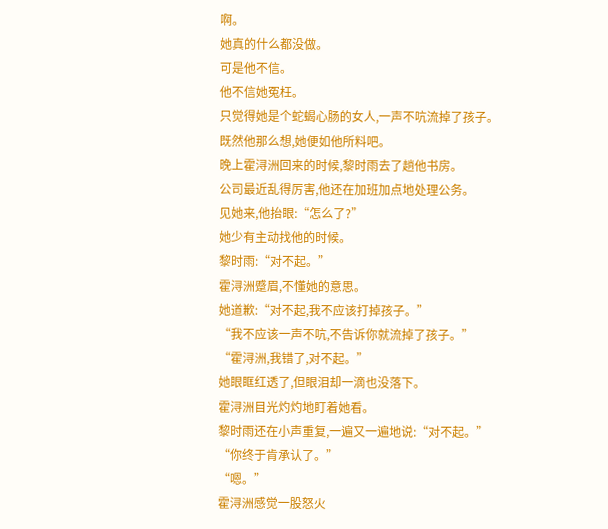啊。
她真的什么都没做。
可是他不信。
他不信她冤枉。
只觉得她是个蛇蝎心肠的女人,一声不吭流掉了孩子。
既然他那么想,她便如他所料吧。
晚上霍浔洲回来的时候,黎时雨去了趟他书房。
公司最近乱得厉害,他还在加班加点地处理公务。
见她来,他抬眼:“怎么了?”
她少有主动找他的时候。
黎时雨:“对不起。”
霍浔洲蹙眉,不懂她的意思。
她道歉:“对不起,我不应该打掉孩子。”
“我不应该一声不吭,不告诉你就流掉了孩子。”
“霍浔洲,我错了,对不起。”
她眼眶红透了,但眼泪却一滴也没落下。
霍浔洲目光灼灼地盯着她看。
黎时雨还在小声重复,一遍又一遍地说:“对不起。”
“你终于肯承认了。”
“嗯。”
霍浔洲感觉一股怒火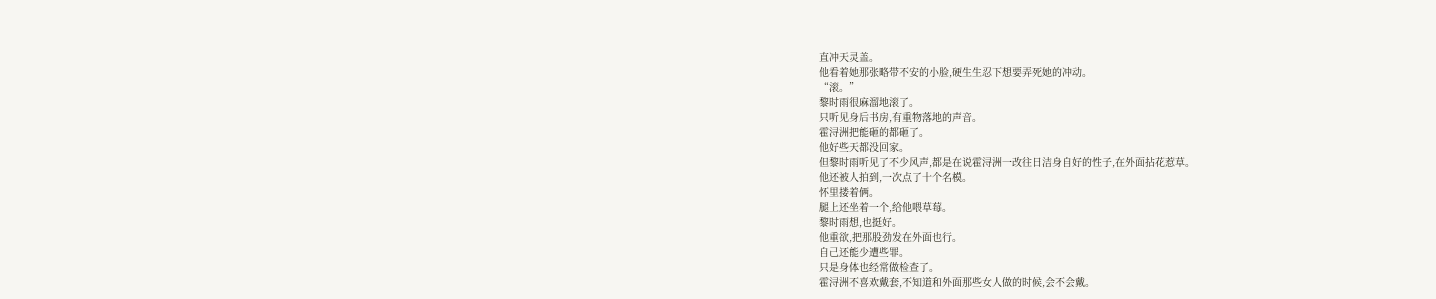直冲天灵盖。
他看着她那张略带不安的小脸,硬生生忍下想要弄死她的冲动。
“滚。”
黎时雨很麻溜地滚了。
只听见身后书房,有重物落地的声音。
霍浔洲把能砸的都砸了。
他好些天都没回家。
但黎时雨听见了不少风声,都是在说霍浔洲一改往日洁身自好的性子,在外面拈花惹草。
他还被人拍到,一次点了十个名模。
怀里搂着俩。
腿上还坐着一个,给他喂草莓。
黎时雨想,也挺好。
他重欲,把那股劲发在外面也行。
自己还能少遭些罪。
只是身体也经常做检查了。
霍浔洲不喜欢戴套,不知道和外面那些女人做的时候,会不会戴。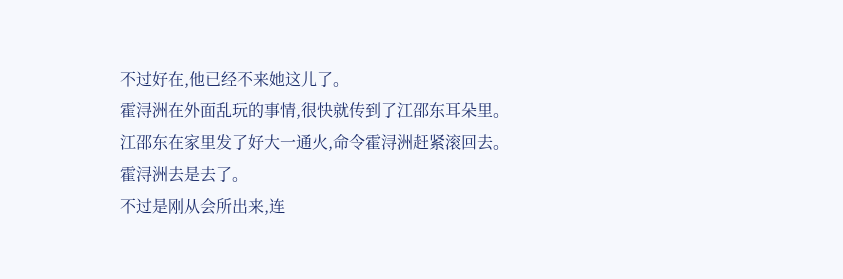不过好在,他已经不来她这儿了。
霍浔洲在外面乱玩的事情,很快就传到了江邵东耳朵里。
江邵东在家里发了好大一通火,命令霍浔洲赶紧滚回去。
霍浔洲去是去了。
不过是刚从会所出来,连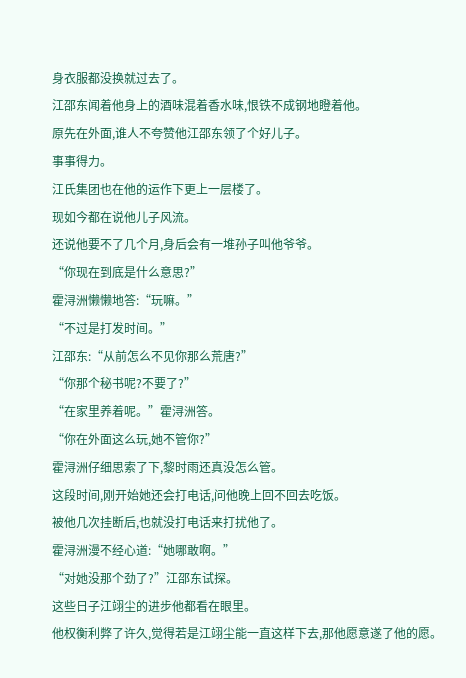身衣服都没换就过去了。
江邵东闻着他身上的酒味混着香水味,恨铁不成钢地瞪着他。
原先在外面,谁人不夸赞他江邵东领了个好儿子。
事事得力。
江氏集团也在他的运作下更上一层楼了。
现如今都在说他儿子风流。
还说他要不了几个月,身后会有一堆孙子叫他爷爷。
“你现在到底是什么意思?”
霍浔洲懒懒地答:“玩嘛。”
“不过是打发时间。”
江邵东:“从前怎么不见你那么荒唐?”
“你那个秘书呢?不要了?”
“在家里养着呢。”霍浔洲答。
“你在外面这么玩,她不管你?”
霍浔洲仔细思索了下,黎时雨还真没怎么管。
这段时间,刚开始她还会打电话,问他晚上回不回去吃饭。
被他几次挂断后,也就没打电话来打扰他了。
霍浔洲漫不经心道:“她哪敢啊。”
“对她没那个劲了?”江邵东试探。
这些日子江翊尘的进步他都看在眼里。
他权衡利弊了许久,觉得若是江翊尘能一直这样下去,那他愿意遂了他的愿。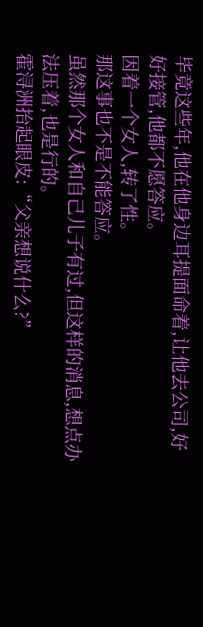毕竟这些年,他在他身边耳提面命着,让他去公司,好好接管,他都不愿答应。
因着一个女人,转了性。
那这事也不是不能答应。
虽然那个女人和自己儿子有过,但这样的消息,想点办法压着,也是行的。
霍浔洲抬起眼皮:“父亲想说什么?”